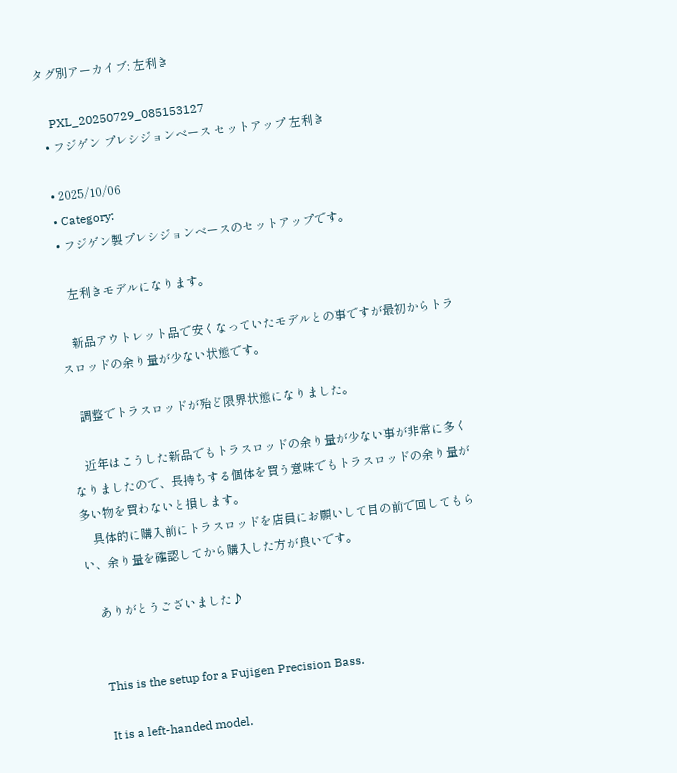タグ別アーカイブ: 左利き

    PXL_20250729_085153127
  • フジゲン プレシジョンベース セットアップ 左利き

  • 2025/10/06
  • Category:
  • フジゲン製プレシジョンベースのセットアップです。

    左利きモデルになります。

    新品アウトレット品で安くなっていたモデルとの事ですが最初からトラスロッドの余り量が少ない状態です。

    調整でトラスロッドが殆ど限界状態になりました。

    近年はこうした新品でもトラスロッドの余り量が少ない事が非常に多くなりましたので、長持ちする個体を買う意味でもトラスロッドの余り量が多い物を買わないと損します。
    具体的に購入前にトラスロッドを店員にお願いして目の前で回してもらい、余り量を確認してから購入した方が良いです。

    ありがとうございました♪


    This is the setup for a Fujigen Precision Bass.

    It is a left-handed model.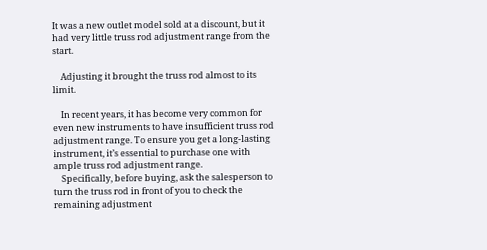It was a new outlet model sold at a discount, but it had very little truss rod adjustment range from the start.

    Adjusting it brought the truss rod almost to its limit.

    In recent years, it has become very common for even new instruments to have insufficient truss rod adjustment range. To ensure you get a long-lasting instrument, it’s essential to purchase one with ample truss rod adjustment range.
    Specifically, before buying, ask the salesperson to turn the truss rod in front of you to check the remaining adjustment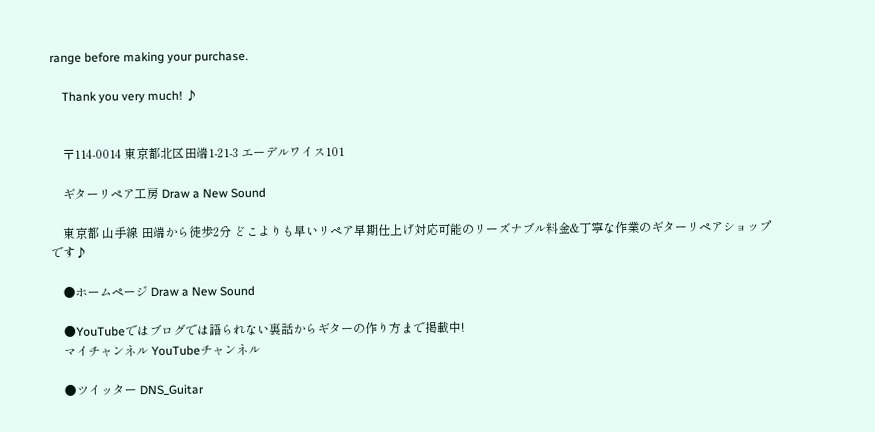range before making your purchase.

    Thank you very much! ♪


    〒114-0014 東京都北区田端1-21-3 エーデルワイス101

    ギターリペア工房 Draw a New Sound

    東京都 山手線 田端から徒歩2分 どこよりも早いリペア早期仕上げ対応可能のリーズナブル料金&丁寧な作業のギターリペアショップです♪

    ●ホームページ Draw a New Sound

    ●YouTubeではブログでは語られない裏話からギターの作り方まで掲載中!
    マイチャンネル YouTubeチャンネル

    ●ツイッター DNS_Guitar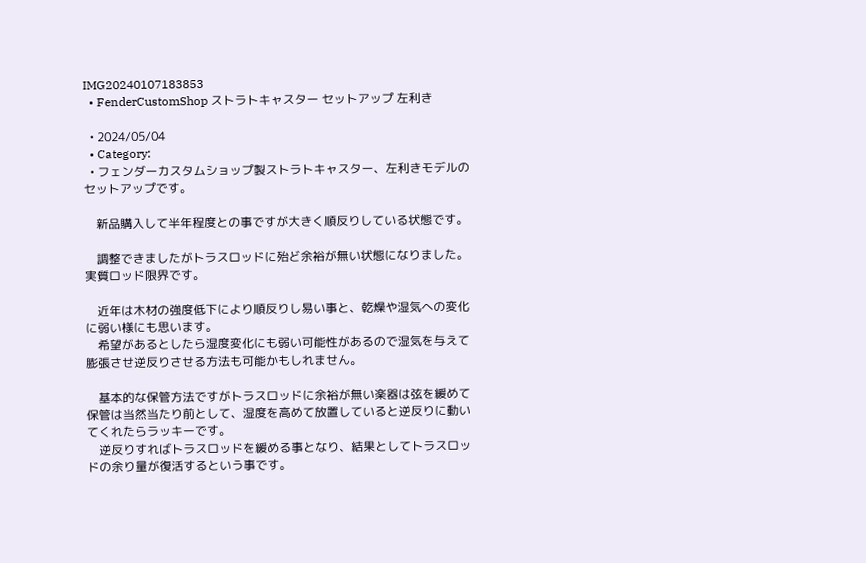IMG20240107183853
  • FenderCustomShop ストラトキャスター セットアップ 左利き

  • 2024/05/04
  • Category:
  • フェンダーカスタムショップ製ストラトキャスター、左利きモデルのセットアップです。

    新品購入して半年程度との事ですが大きく順反りしている状態です。

    調整できましたがトラスロッドに殆ど余裕が無い状態になりました。実質ロッド限界です。

    近年は木材の強度低下により順反りし易い事と、乾燥や湿気への変化に弱い様にも思います。
    希望があるとしたら湿度変化にも弱い可能性があるので湿気を与えて膨張させ逆反りさせる方法も可能かもしれません。

    基本的な保管方法ですがトラスロッドに余裕が無い楽器は弦を緩めて保管は当然当たり前として、湿度を高めて放置していると逆反りに動いてくれたらラッキーです。
    逆反りすればトラスロッドを緩める事となり、結果としてトラスロッドの余り量が復活するという事です。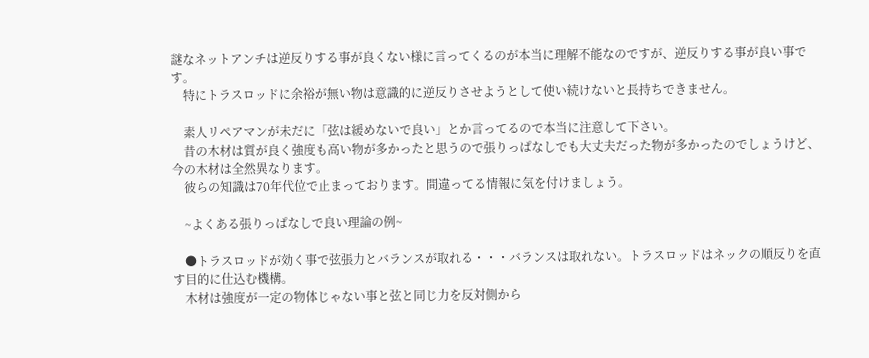謎なネットアンチは逆反りする事が良くない様に言ってくるのが本当に理解不能なのですが、逆反りする事が良い事です。
    特にトラスロッドに余裕が無い物は意識的に逆反りさせようとして使い続けないと長持ちできません。

    素人リペアマンが未だに「弦は緩めないで良い」とか言ってるので本当に注意して下さい。
    昔の木材は質が良く強度も高い物が多かったと思うので張りっぱなしでも大丈夫だった物が多かったのでしょうけど、今の木材は全然異なります。
    彼らの知識は70年代位で止まっております。間違ってる情報に気を付けましょう。

    ~よくある張りっぱなしで良い理論の例~

    ●トラスロッドが効く事で弦張力とバランスが取れる・・・バランスは取れない。トラスロッドはネックの順反りを直す目的に仕込む機構。
    木材は強度が一定の物体じゃない事と弦と同じ力を反対側から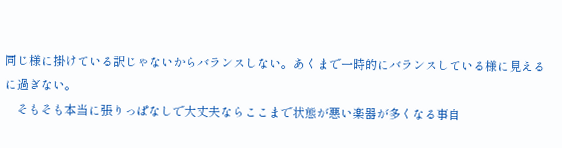同じ様に掛けている訳じゃないからバランスしない。あくまで一時的にバランスしている様に見えるに過ぎない。
    そもそも本当に張りっぱなしで大丈夫ならここまで状態が悪い楽器が多くなる事自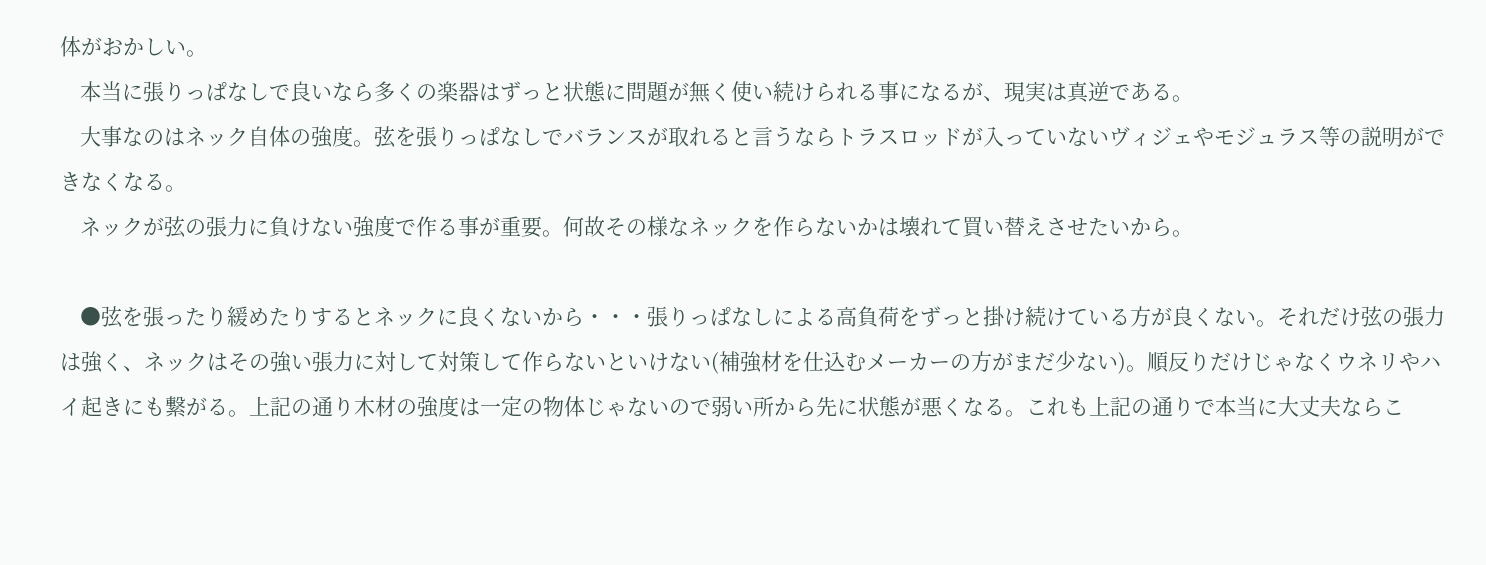体がおかしい。
    本当に張りっぱなしで良いなら多くの楽器はずっと状態に問題が無く使い続けられる事になるが、現実は真逆である。
    大事なのはネック自体の強度。弦を張りっぱなしでバランスが取れると言うならトラスロッドが入っていないヴィジェやモジュラス等の説明ができなくなる。
    ネックが弦の張力に負けない強度で作る事が重要。何故その様なネックを作らないかは壊れて買い替えさせたいから。

    ●弦を張ったり緩めたりするとネックに良くないから・・・張りっぱなしによる高負荷をずっと掛け続けている方が良くない。それだけ弦の張力は強く、ネックはその強い張力に対して対策して作らないといけない(補強材を仕込むメーカーの方がまだ少ない)。順反りだけじゃなくウネリやハイ起きにも繋がる。上記の通り木材の強度は一定の物体じゃないので弱い所から先に状態が悪くなる。これも上記の通りで本当に大丈夫ならこ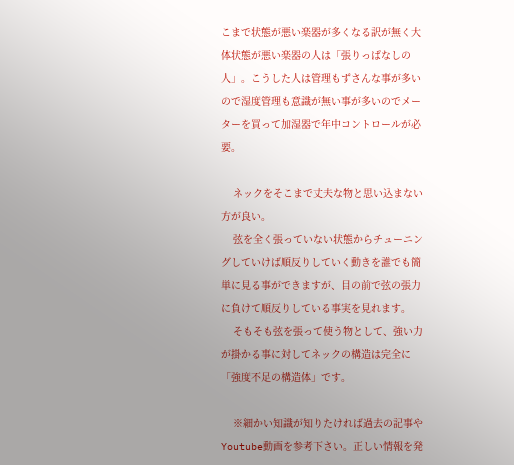こまで状態が悪い楽器が多くなる訳が無く大体状態が悪い楽器の人は「張りっぱなしの人」。こうした人は管理もずさんな事が多いので湿度管理も意識が無い事が多いのでメーターを買って加湿器で年中コントロールが必要。

    ネックをそこまで丈夫な物と思い込まない方が良い。
    弦を全く張っていない状態からチューニングしていけば順反りしていく動きを誰でも簡単に見る事ができますが、目の前で弦の張力に負けて順反りしている事実を見れます。
    そもそも弦を張って使う物として、強い力が掛かる事に対してネックの構造は完全に「強度不足の構造体」です。

    ※細かい知識が知りたければ過去の記事やYoutube動画を参考下さい。正しい情報を発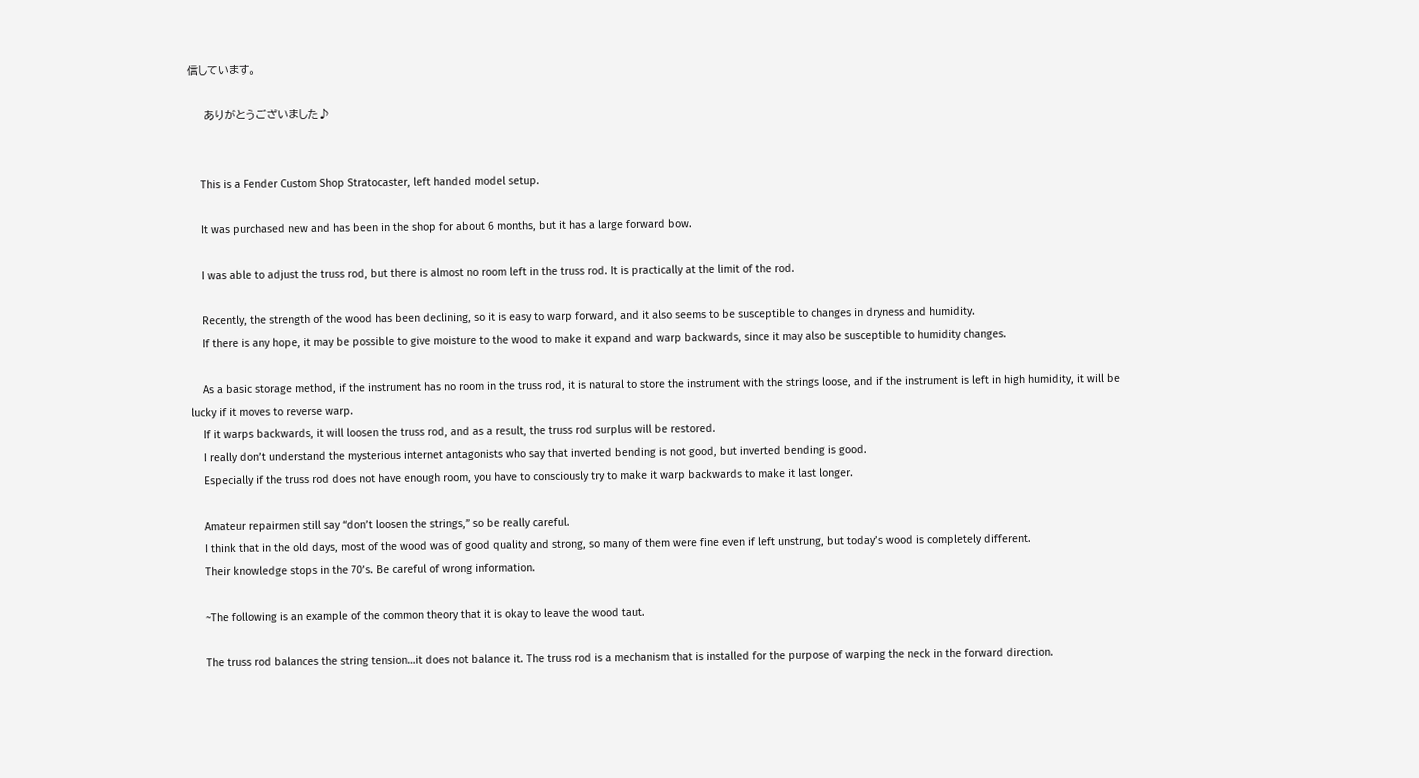信しています。

    ありがとうございました♪


    This is a Fender Custom Shop Stratocaster, left handed model setup.

    It was purchased new and has been in the shop for about 6 months, but it has a large forward bow.

    I was able to adjust the truss rod, but there is almost no room left in the truss rod. It is practically at the limit of the rod.

    Recently, the strength of the wood has been declining, so it is easy to warp forward, and it also seems to be susceptible to changes in dryness and humidity.
    If there is any hope, it may be possible to give moisture to the wood to make it expand and warp backwards, since it may also be susceptible to humidity changes.

    As a basic storage method, if the instrument has no room in the truss rod, it is natural to store the instrument with the strings loose, and if the instrument is left in high humidity, it will be lucky if it moves to reverse warp.
    If it warps backwards, it will loosen the truss rod, and as a result, the truss rod surplus will be restored.
    I really don’t understand the mysterious internet antagonists who say that inverted bending is not good, but inverted bending is good.
    Especially if the truss rod does not have enough room, you have to consciously try to make it warp backwards to make it last longer.

    Amateur repairmen still say “don’t loosen the strings,” so be really careful.
    I think that in the old days, most of the wood was of good quality and strong, so many of them were fine even if left unstrung, but today’s wood is completely different.
    Their knowledge stops in the 70’s. Be careful of wrong information.

    ~The following is an example of the common theory that it is okay to leave the wood taut.

    The truss rod balances the string tension…it does not balance it. The truss rod is a mechanism that is installed for the purpose of warping the neck in the forward direction.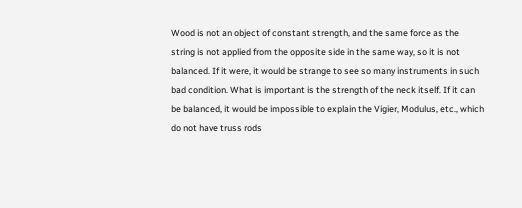Wood is not an object of constant strength, and the same force as the string is not applied from the opposite side in the same way, so it is not balanced. If it were, it would be strange to see so many instruments in such bad condition. What is important is the strength of the neck itself. If it can be balanced, it would be impossible to explain the Vigier, Modulus, etc., which do not have truss rods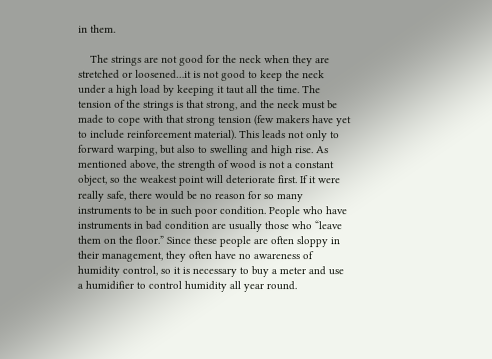in them.

    The strings are not good for the neck when they are stretched or loosened…it is not good to keep the neck under a high load by keeping it taut all the time. The tension of the strings is that strong, and the neck must be made to cope with that strong tension (few makers have yet to include reinforcement material). This leads not only to forward warping, but also to swelling and high rise. As mentioned above, the strength of wood is not a constant object, so the weakest point will deteriorate first. If it were really safe, there would be no reason for so many instruments to be in such poor condition. People who have instruments in bad condition are usually those who “leave them on the floor.” Since these people are often sloppy in their management, they often have no awareness of humidity control, so it is necessary to buy a meter and use a humidifier to control humidity all year round.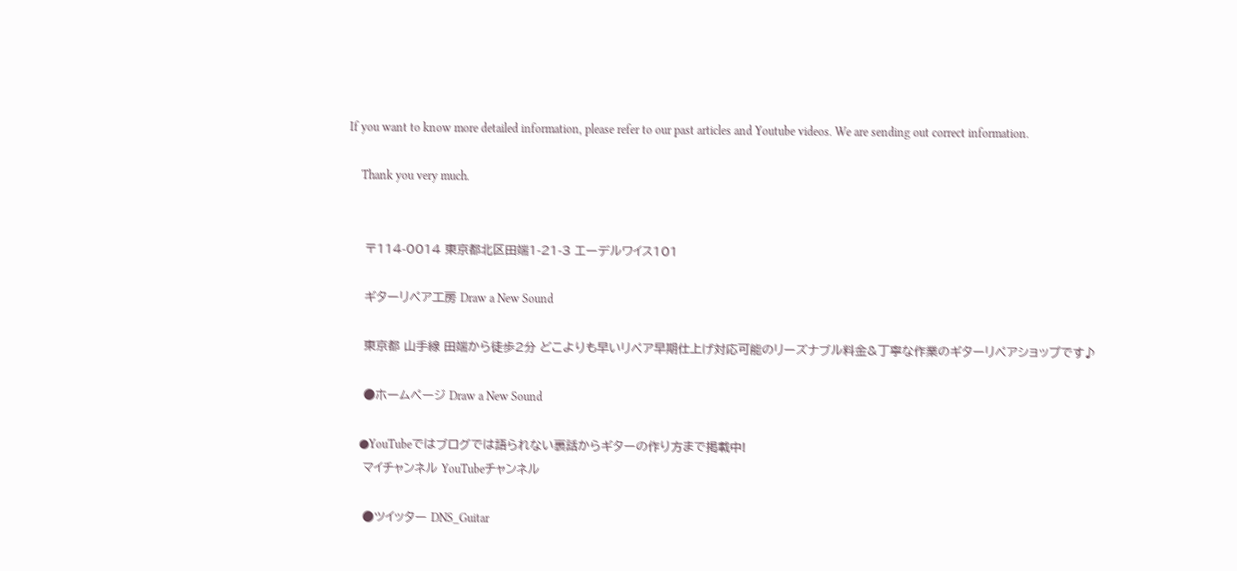If you want to know more detailed information, please refer to our past articles and Youtube videos. We are sending out correct information.

    Thank you very much.


    〒114-0014 東京都北区田端1-21-3 エーデルワイス101

    ギターリペア工房 Draw a New Sound

    東京都 山手線 田端から徒歩2分 どこよりも早いリペア早期仕上げ対応可能のリーズナブル料金&丁寧な作業のギターリペアショップです♪

    ●ホームページ Draw a New Sound

    ●YouTubeではブログでは語られない裏話からギターの作り方まで掲載中!
    マイチャンネル YouTubeチャンネル

    ●ツイッター DNS_Guitar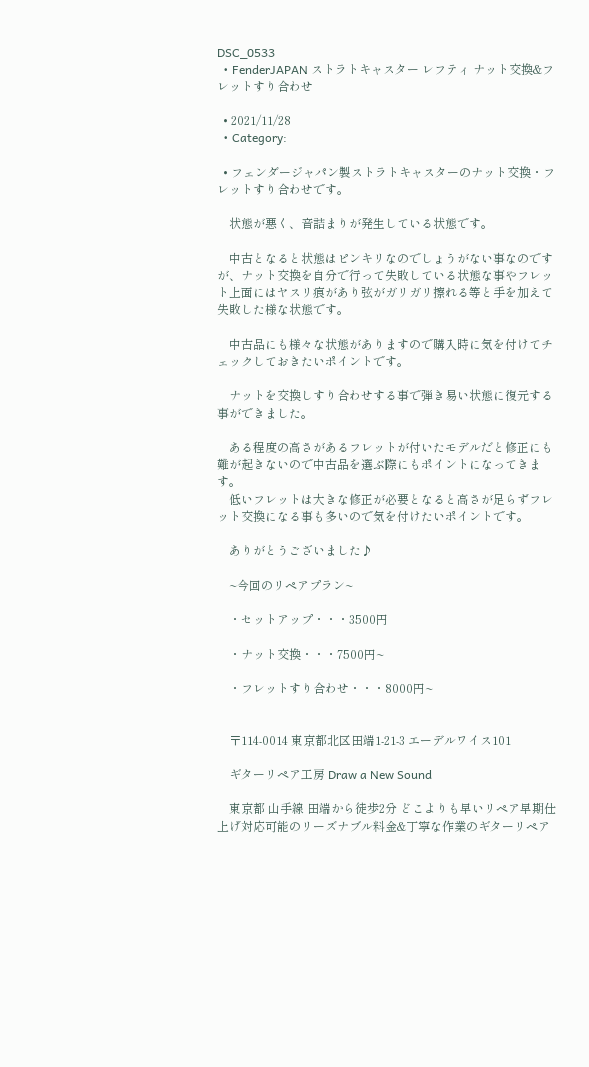DSC_0533
  • FenderJAPAN ストラトキャスター レフティ ナット交換&フレットすり合わせ

  • 2021/11/28
  • Category:

  • フェンダージャパン製ストラトキャスターのナット交換・フレットすり合わせです。

    状態が悪く、音詰まりが発生している状態です。

    中古となると状態はピンキリなのでしょうがない事なのですが、ナット交換を自分で行って失敗している状態な事やフレット上面にはヤスリ痕があり弦がガリガリ擦れる等と手を加えて失敗した様な状態です。

    中古品にも様々な状態がありますので購入時に気を付けてチェックしておきたいポイントです。

    ナットを交換しすり合わせする事で弾き易い状態に復元する事ができました。

    ある程度の高さがあるフレットが付いたモデルだと修正にも難が起きないので中古品を選ぶ際にもポイントになってきます。
    低いフレットは大きな修正が必要となると高さが足らずフレット交換になる事も多いので気を付けたいポイントです。

    ありがとうございました♪

    ~今回のリペアプラン~

    ・セットアップ・・・3500円

    ・ナット交換・・・7500円~

    ・フレットすり合わせ・・・8000円~


    〒114-0014 東京都北区田端1-21-3 エーデルワイス101

    ギターリペア工房 Draw a New Sound

    東京都 山手線 田端から徒歩2分 どこよりも早いリペア早期仕上げ対応可能のリーズナブル料金&丁寧な作業のギターリペア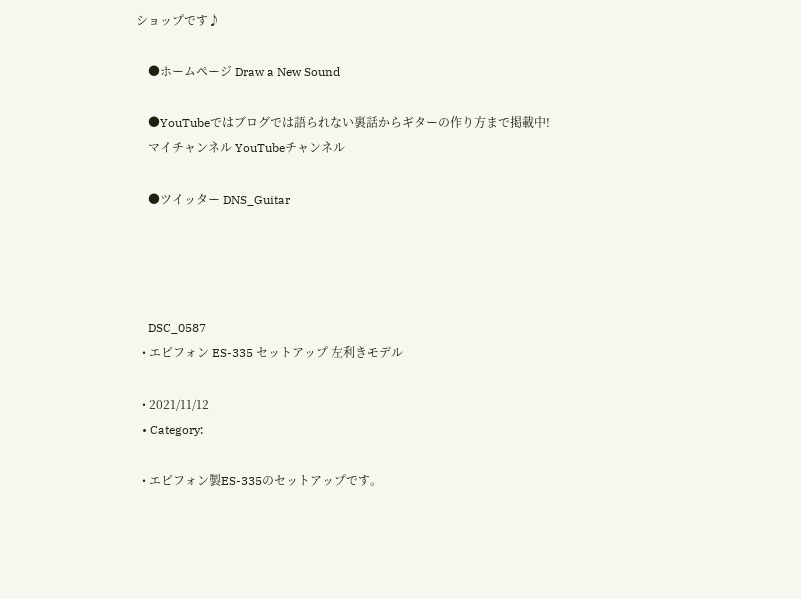ショップです♪

    ●ホームページ Draw a New Sound

    ●YouTubeではブログでは語られない裏話からギターの作り方まで掲載中!
    マイチャンネル YouTubeチャンネル

    ●ツイッター DNS_Guitar




    DSC_0587
  • エピフォン ES-335 セットアップ 左利きモデル

  • 2021/11/12
  • Category:

  • エピフォン製ES-335のセットアップです。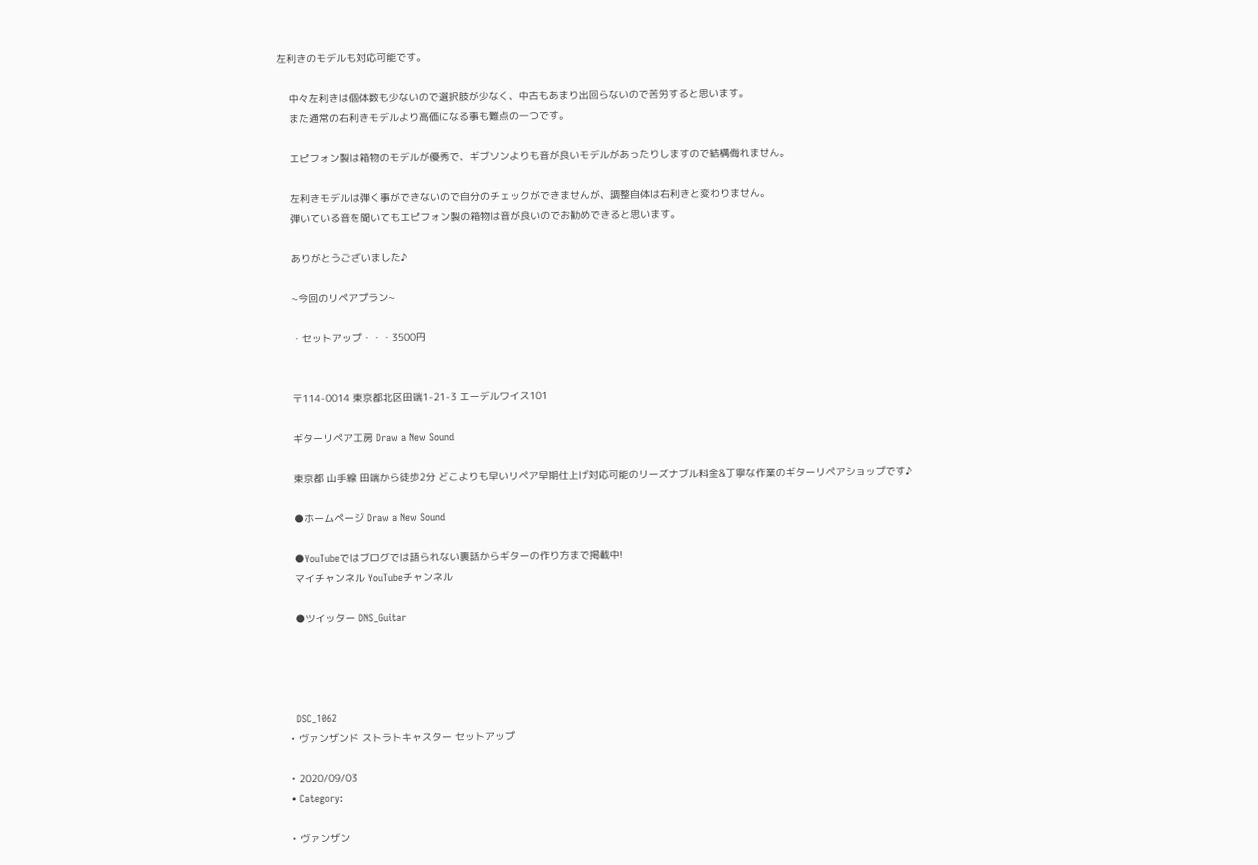左利きのモデルも対応可能です。

    中々左利きは個体数も少ないので選択肢が少なく、中古もあまり出回らないので苦労すると思います。
    また通常の右利きモデルより高価になる事も難点の一つです。

    エピフォン製は箱物のモデルが優秀で、ギブソンよりも音が良いモデルがあったりしますので結構侮れません。

    左利きモデルは弾く事ができないので自分のチェックができませんが、調整自体は右利きと変わりません。
    弾いている音を聞いてもエピフォン製の箱物は音が良いのでお勧めできると思います。

    ありがとうございました♪

    ~今回のリペアプラン~

    ・セットアップ・・・3500円


    〒114-0014 東京都北区田端1-21-3 エーデルワイス101

    ギターリペア工房 Draw a New Sound

    東京都 山手線 田端から徒歩2分 どこよりも早いリペア早期仕上げ対応可能のリーズナブル料金&丁寧な作業のギターリペアショップです♪

    ●ホームページ Draw a New Sound

    ●YouTubeではブログでは語られない裏話からギターの作り方まで掲載中!
    マイチャンネル YouTubeチャンネル

    ●ツイッター DNS_Guitar




    DSC_1062
  • ヴァンザンド ストラトキャスター セットアップ

  • 2020/09/03
  • Category:

  • ヴァンザン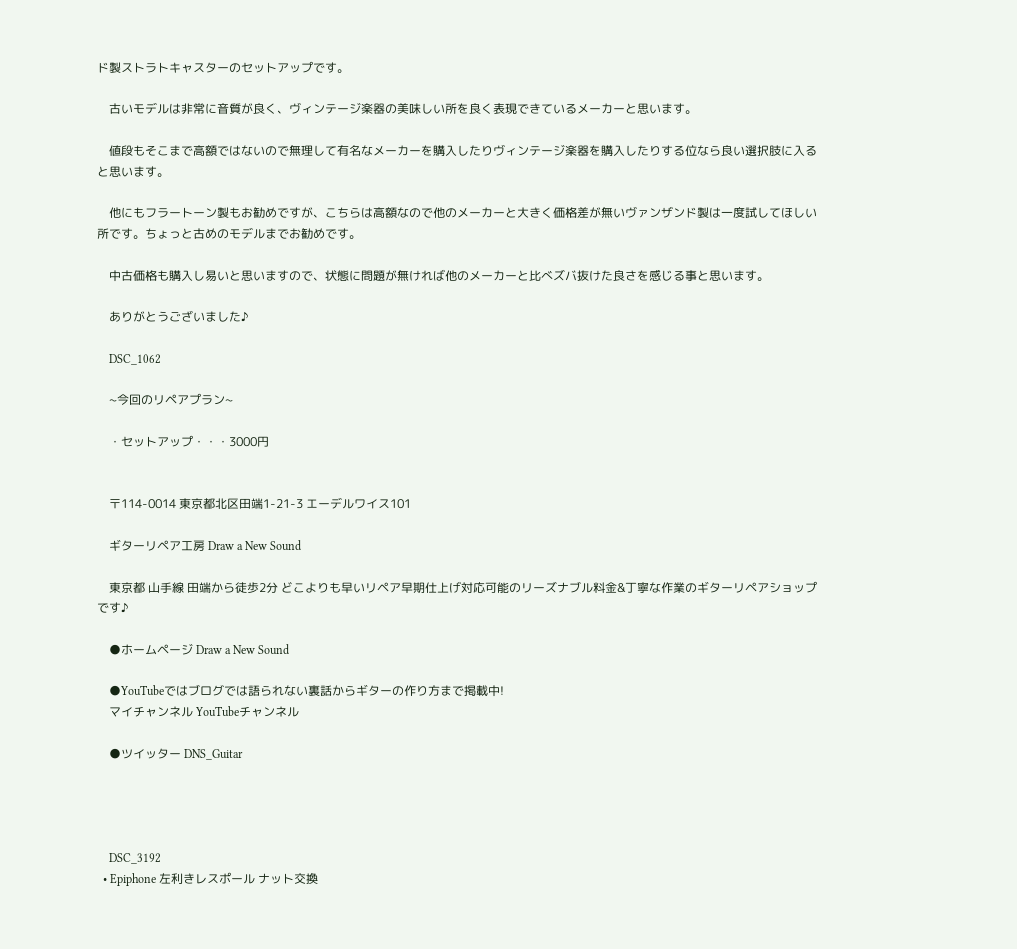ド製ストラトキャスターのセットアップです。

    古いモデルは非常に音質が良く、ヴィンテージ楽器の美味しい所を良く表現できているメーカーと思います。

    値段もそこまで高額ではないので無理して有名なメーカーを購入したりヴィンテージ楽器を購入したりする位なら良い選択肢に入ると思います。

    他にもフラートーン製もお勧めですが、こちらは高額なので他のメーカーと大きく価格差が無いヴァンザンド製は一度試してほしい所です。ちょっと古めのモデルまでお勧めです。

    中古価格も購入し易いと思いますので、状態に問題が無ければ他のメーカーと比べズバ抜けた良さを感じる事と思います。

    ありがとうございました♪

    DSC_1062

    ~今回のリペアプラン~

    ・セットアップ・・・3000円


    〒114-0014 東京都北区田端1-21-3 エーデルワイス101

    ギターリペア工房 Draw a New Sound

    東京都 山手線 田端から徒歩2分 どこよりも早いリペア早期仕上げ対応可能のリーズナブル料金&丁寧な作業のギターリペアショップです♪

    ●ホームページ Draw a New Sound

    ●YouTubeではブログでは語られない裏話からギターの作り方まで掲載中!
    マイチャンネル YouTubeチャンネル

    ●ツイッター DNS_Guitar




    DSC_3192
  • Epiphone 左利きレスポール ナット交換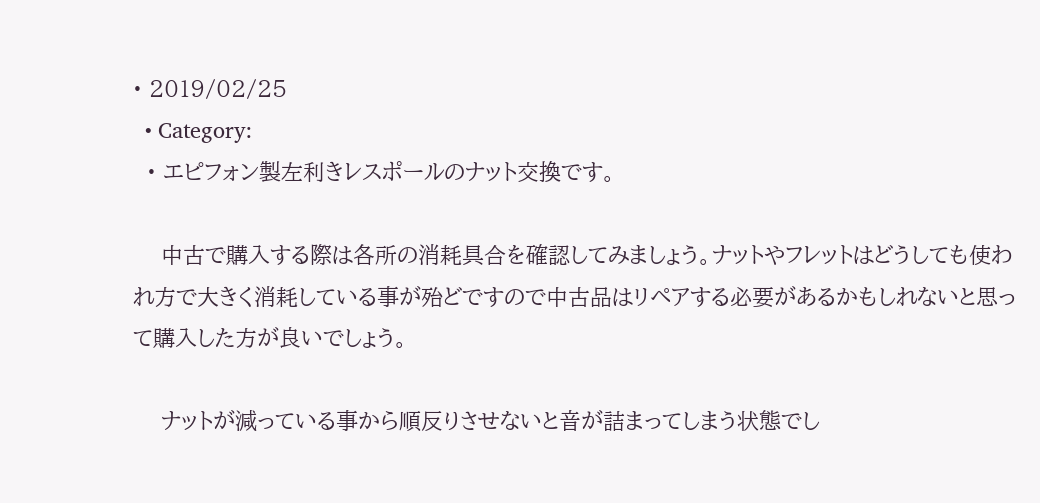• 2019/02/25
  • Category:
  • エピフォン製左利きレスポールのナット交換です。

    中古で購入する際は各所の消耗具合を確認してみましょう。ナットやフレットはどうしても使われ方で大きく消耗している事が殆どですので中古品はリペアする必要があるかもしれないと思って購入した方が良いでしょう。

    ナットが減っている事から順反りさせないと音が詰まってしまう状態でし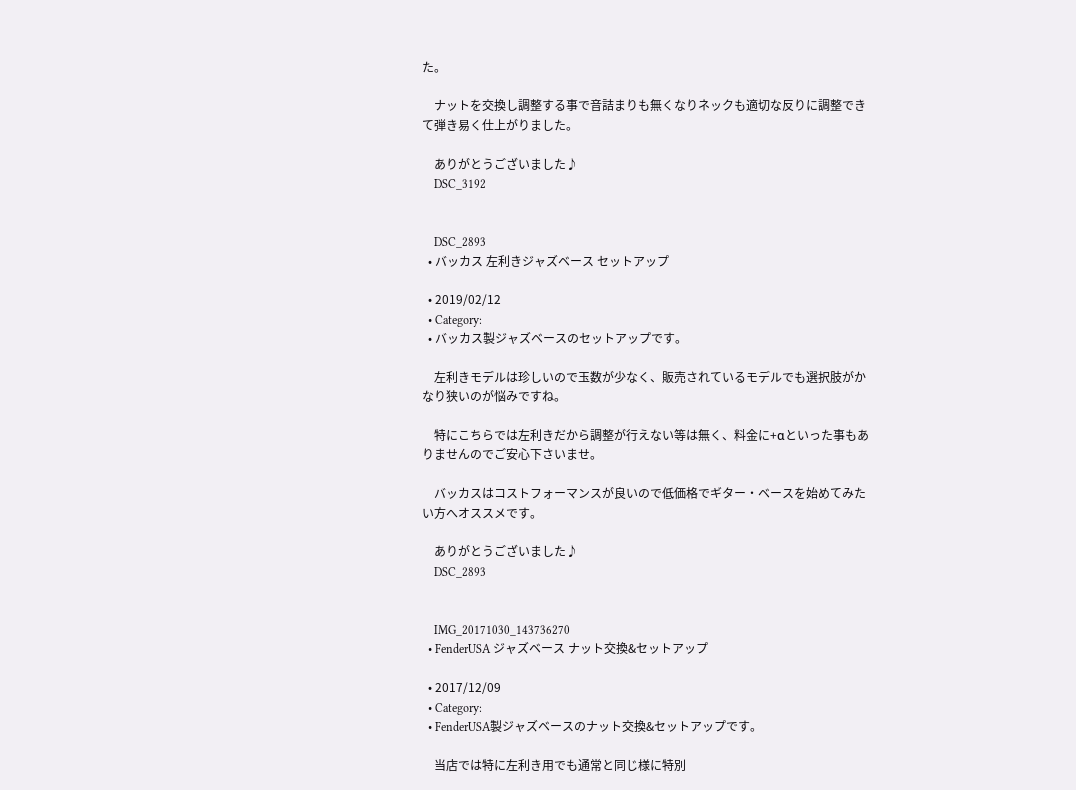た。

    ナットを交換し調整する事で音詰まりも無くなりネックも適切な反りに調整できて弾き易く仕上がりました。

    ありがとうございました♪
    DSC_3192


    DSC_2893
  • バッカス 左利きジャズベース セットアップ

  • 2019/02/12
  • Category:
  • バッカス製ジャズベースのセットアップです。

    左利きモデルは珍しいので玉数が少なく、販売されているモデルでも選択肢がかなり狭いのが悩みですね。

    特にこちらでは左利きだから調整が行えない等は無く、料金に+αといった事もありませんのでご安心下さいませ。

    バッカスはコストフォーマンスが良いので低価格でギター・ベースを始めてみたい方へオススメです。

    ありがとうございました♪
    DSC_2893


    IMG_20171030_143736270
  • FenderUSA ジャズベース ナット交換&セットアップ

  • 2017/12/09
  • Category:
  • FenderUSA製ジャズベースのナット交換&セットアップです。

    当店では特に左利き用でも通常と同じ様に特別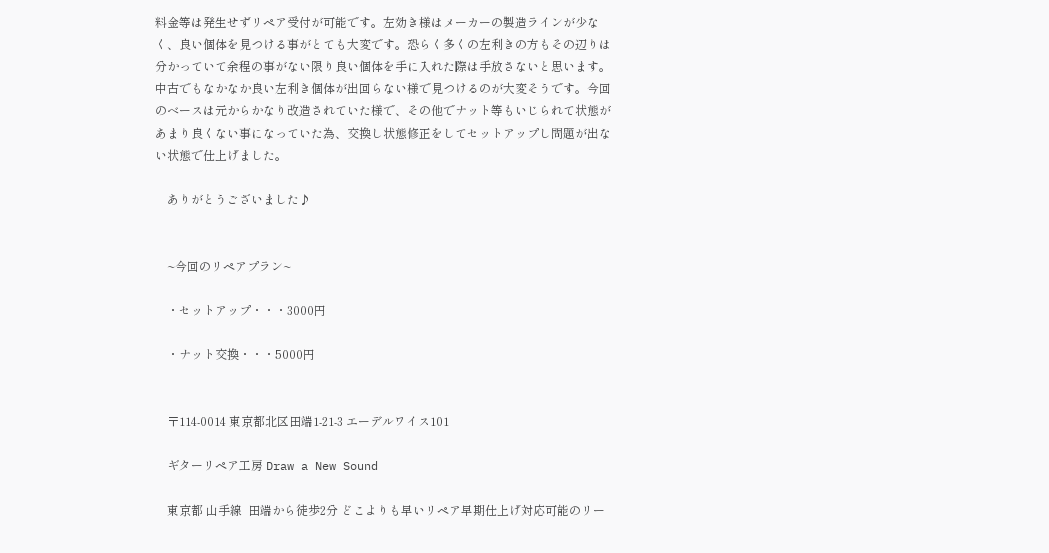料金等は発生せずリペア受付が可能です。左効き様はメーカーの製造ラインが少なく、良い個体を見つける事がとても大変です。恐らく多くの左利きの方もその辺りは分かっていて余程の事がない限り良い個体を手に入れた際は手放さないと思います。中古でもなかなか良い左利き個体が出回らない様で見つけるのが大変そうです。今回のベースは元からかなり改造されていた様で、その他でナット等もいじられて状態があまり良くない事になっていた為、交換し状態修正をしてセットアップし問題が出ない状態で仕上げました。

    ありがとうございました♪


    ~今回のリペアプラン~

    ・セットアップ・・・3000円

    ・ナット交換・・・5000円


    〒114-0014 東京都北区田端1-21-3 エーデルワイス101

    ギターリペア工房 Draw a New Sound

    東京都 山手線  田端から徒歩2分 どこよりも早いリペア早期仕上げ対応可能のリー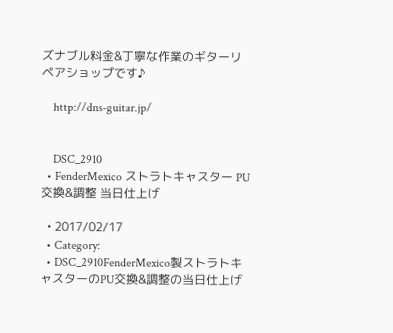ズナブル料金&丁寧な作業のギターリペアショップです♪

    http://dns-guitar.jp/


    DSC_2910
  • FenderMexico ストラトキャスター PU交換&調整 当日仕上げ

  • 2017/02/17
  • Category:
  • DSC_2910FenderMexico製ストラトキャスターのPU交換&調整の当日仕上げ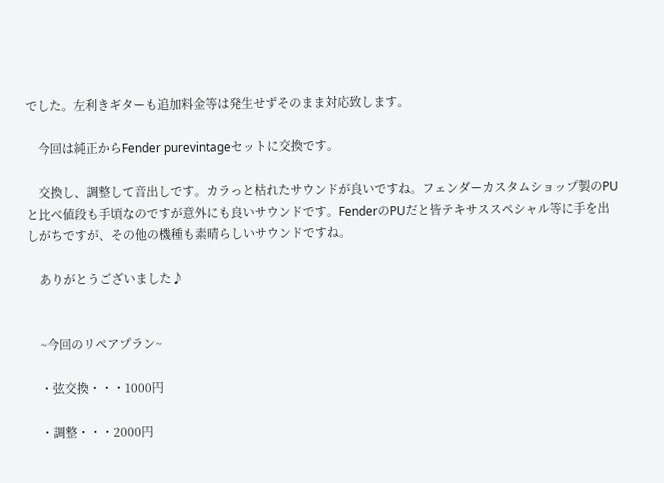でした。左利きギターも追加料金等は発生せずそのまま対応致します。

    今回は純正からFender purevintageセットに交換です。

    交換し、調整して音出しです。カラっと枯れたサウンドが良いですね。フェンダーカスタムショップ製のPUと比べ値段も手頃なのですが意外にも良いサウンドです。FenderのPUだと皆テキサススペシャル等に手を出しがちですが、その他の機種も素晴らしいサウンドですね。

    ありがとうございました♪


    ~今回のリペアプラン~

    ・弦交換・・・1000円

    ・調整・・・2000円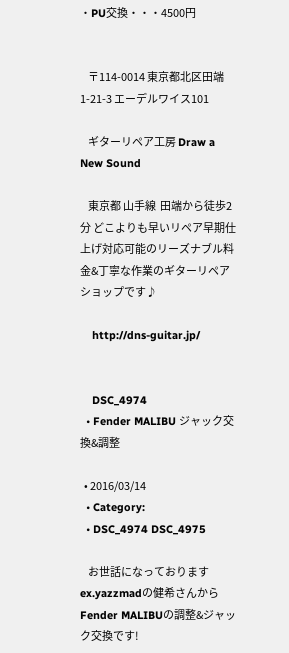・PU交換・・・4500円


    〒114-0014 東京都北区田端1-21-3 エーデルワイス101

    ギターリペア工房 Draw a New Sound

    東京都 山手線  田端から徒歩2分 どこよりも早いリペア早期仕上げ対応可能のリーズナブル料金&丁寧な作業のギターリペアショップです♪

    http://dns-guitar.jp/


    DSC_4974
  • Fender MALIBU ジャック交換&調整

  • 2016/03/14
  • Category:
  • DSC_4974 DSC_4975

    お世話になっておりますex.yazzmadの健希さんからFender MALIBUの調整&ジャック交換です!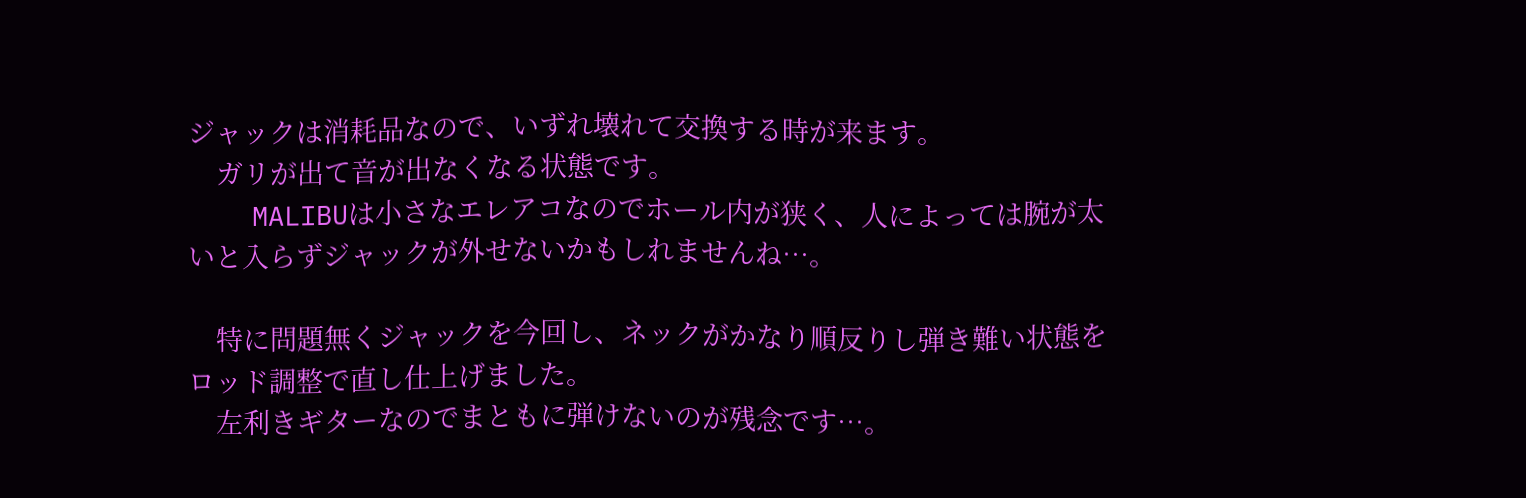ジャックは消耗品なので、いずれ壊れて交換する時が来ます。
    ガリが出て音が出なくなる状態です。
    MALIBUは小さなエレアコなのでホール内が狭く、人によっては腕が太いと入らずジャックが外せないかもしれませんね…。

    特に問題無くジャックを今回し、ネックがかなり順反りし弾き難い状態をロッド調整で直し仕上げました。
    左利きギターなのでまともに弾けないのが残念です…。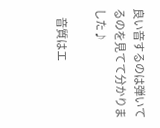良い音するのは弾いてるのを見てて分かりました♪

    音質はエ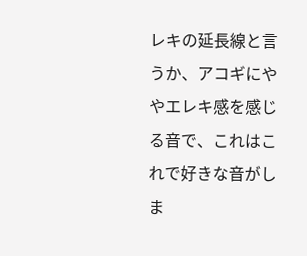レキの延長線と言うか、アコギにややエレキ感を感じる音で、これはこれで好きな音がしま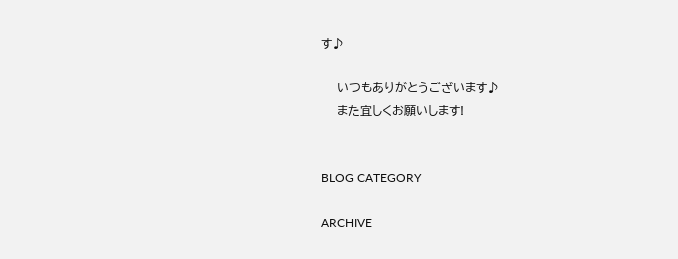す♪

    いつもありがとうございます♪
    また宜しくお願いします!


BLOG CATEGORY

ARCHIVE